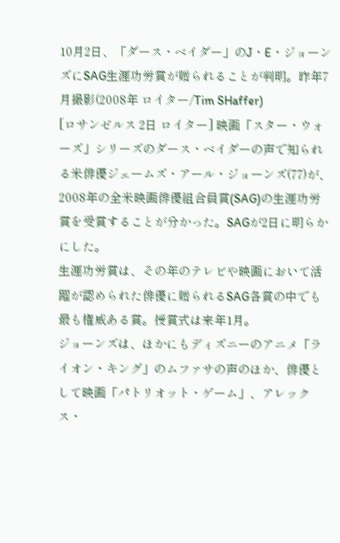10月2日、「ダース・ベイダー」のJ・E・ジョーンズにSAG生涯功労賞が贈られることが判明。昨年7月撮影(2008年 ロイター/Tim SHaffer)
[ロサンゼルス 2日 ロイター] 映画「スター・ウォーズ」シリーズのダース・ベイダーの声で知られる米俳優ジェームズ・アール・ジョーンズ(77)が、2008年の全米映画俳優組合員賞(SAG)の生涯功労賞を受賞することが分かった。SAGが2日に明らかにした。
生涯功労賞は、その年のテレビや映画において活躍が認められた俳優に贈られるSAG各賞の中でも最も権威ある賞。授賞式は来年1月。
ジョーンズは、ほかにもディズニーのアニメ「ライオン・キング」のムファサの声のほか、俳優として映画「パトリオット・ゲーム」、アレックス・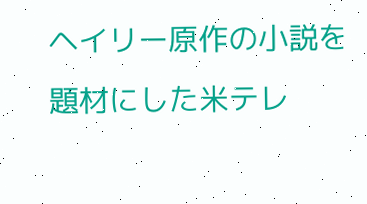ヘイリー原作の小説を題材にした米テレ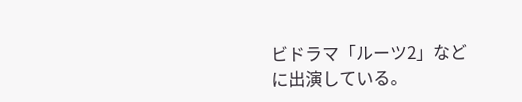ビドラマ「ルーツ2」などに出演している。